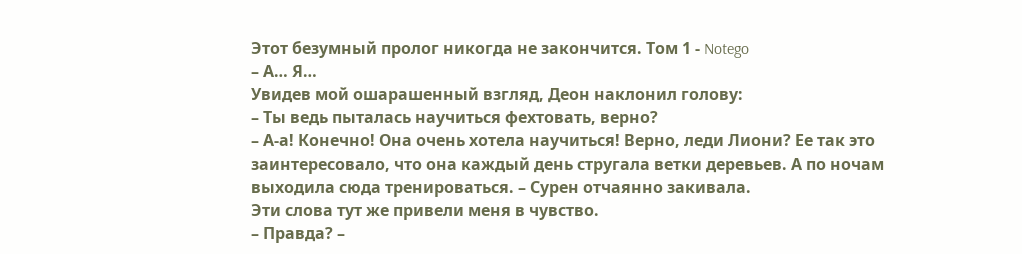Этот безумный пролог никогда не закончится. Том 1 - Notego
– А… Я…
Увидев мой ошарашенный взгляд, Деон наклонил голову:
– Ты ведь пыталась научиться фехтовать, верно?
– А-а! Конечно! Она очень хотела научиться! Верно, леди Лиони? Ее так это заинтересовало, что она каждый день стругала ветки деревьев. А по ночам выходила сюда тренироваться. – Сурен отчаянно закивала.
Эти слова тут же привели меня в чувство.
– Правда? –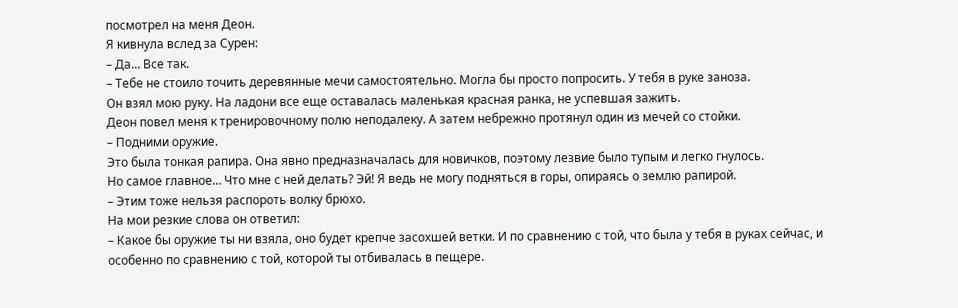посмотрел на меня Деон.
Я кивнула вслед за Сурен:
– Да… Все так.
– Тебе не стоило точить деревянные мечи самостоятельно. Могла бы просто попросить. У тебя в руке заноза.
Он взял мою руку. На ладони все еще оставалась маленькая красная ранка, не успевшая зажить.
Деон повел меня к тренировочному полю неподалеку. А затем небрежно протянул один из мечей со стойки.
– Подними оружие.
Это была тонкая рапира. Она явно предназначалась для новичков, поэтому лезвие было тупым и легко гнулось.
Но самое главное… Что мне с ней делать? Эй! Я ведь не могу подняться в горы, опираясь о землю рапирой.
– Этим тоже нельзя распороть волку брюхо.
На мои резкие слова он ответил:
– Какое бы оружие ты ни взяла, оно будет крепче засохшей ветки. И по сравнению с той, что была у тебя в руках сейчас, и особенно по сравнению с той, которой ты отбивалась в пещере.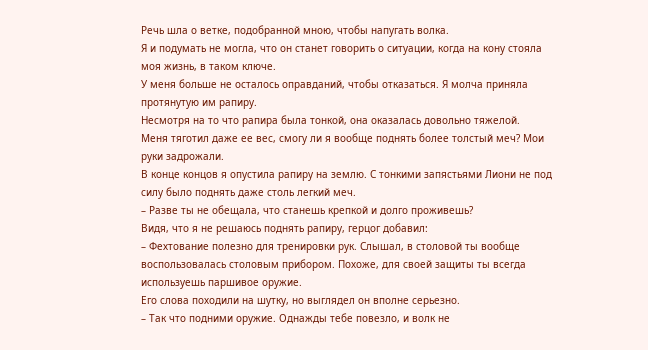Речь шла о ветке, подобранной мною, чтобы напугать волка.
Я и подумать не могла, что он станет говорить о ситуации, когда на кону стояла моя жизнь, в таком ключе.
У меня больше не осталось оправданий, чтобы отказаться. Я молча приняла протянутую им рапиру.
Несмотря на то что рапира была тонкой, она оказалась довольно тяжелой.
Меня тяготил даже ее вес, смогу ли я вообще поднять более толстый меч? Мои руки задрожали.
В конце концов я опустила рапиру на землю. С тонкими запястьями Лиони не под силу было поднять даже столь легкий меч.
– Разве ты не обещала, что станешь крепкой и долго проживешь?
Видя, что я не решаюсь поднять рапиру, герцог добавил:
– Фехтование полезно для тренировки рук. Слышал, в столовой ты вообще воспользовалась столовым прибором. Похоже, для своей защиты ты всегда используешь паршивое оружие.
Его слова походили на шутку, но выглядел он вполне серьезно.
– Так что подними оружие. Однажды тебе повезло, и волк не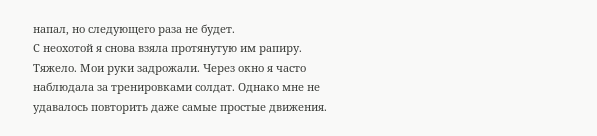напал, но следующего раза не будет.
С неохотой я снова взяла протянутую им рапиру.
Тяжело. Мои руки задрожали. Через окно я часто наблюдала за тренировками солдат. Однако мне не удавалось повторить даже самые простые движения.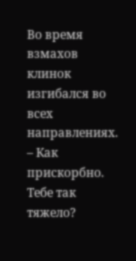Во время взмахов клинок изгибался во всех направлениях.
– Как прискорбно. Тебе так тяжело?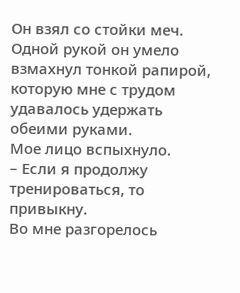Он взял со стойки меч. Одной рукой он умело взмахнул тонкой рапирой, которую мне с трудом удавалось удержать обеими руками.
Мое лицо вспыхнуло.
– Если я продолжу тренироваться, то привыкну.
Во мне разгорелось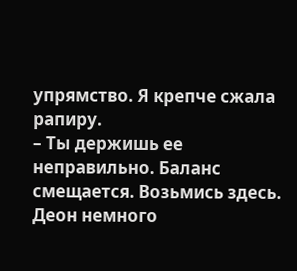упрямство. Я крепче сжала рапиру.
– Ты держишь ее неправильно. Баланс смещается. Возьмись здесь.
Деон немного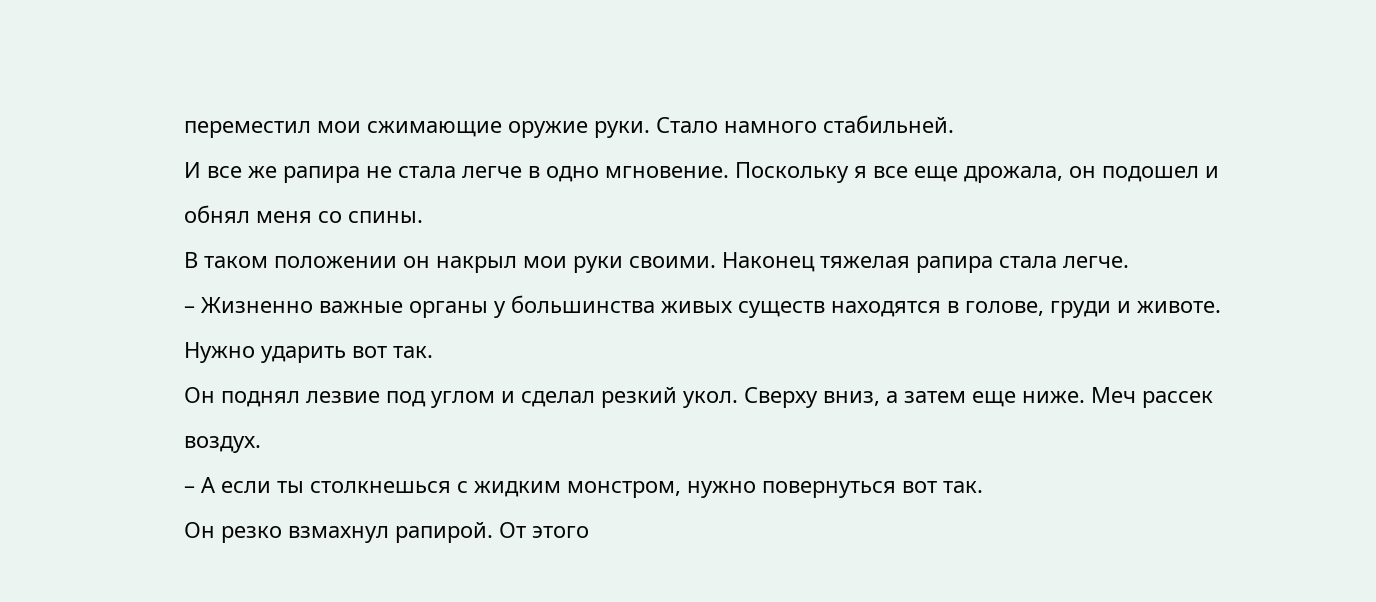переместил мои сжимающие оружие руки. Стало намного стабильней.
И все же рапира не стала легче в одно мгновение. Поскольку я все еще дрожала, он подошел и обнял меня со спины.
В таком положении он накрыл мои руки своими. Наконец тяжелая рапира стала легче.
– Жизненно важные органы у большинства живых существ находятся в голове, груди и животе. Нужно ударить вот так.
Он поднял лезвие под углом и сделал резкий укол. Сверху вниз, а затем еще ниже. Меч рассек воздух.
– А если ты столкнешься с жидким монстром, нужно повернуться вот так.
Он резко взмахнул рапирой. От этого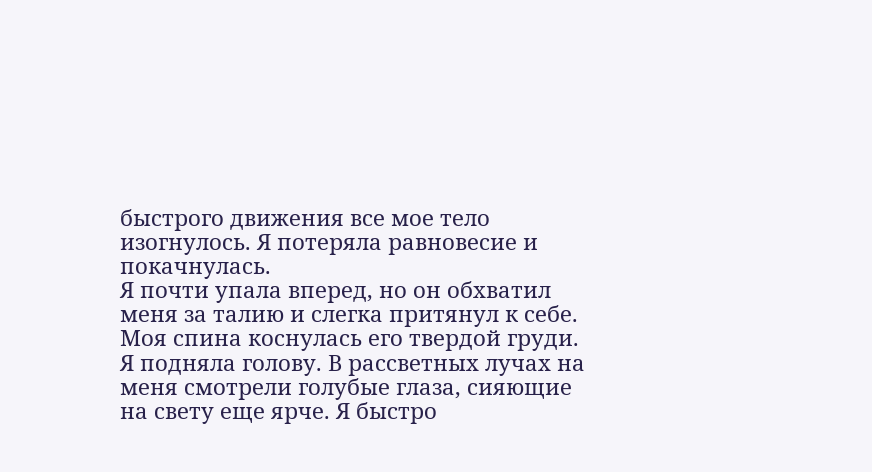быстрого движения все мое тело изогнулось. Я потеряла равновесие и покачнулась.
Я почти упала вперед, но он обхватил меня за талию и слегка притянул к себе. Моя спина коснулась его твердой груди.
Я подняла голову. В рассветных лучах на меня смотрели голубые глаза, сияющие на свету еще ярче. Я быстро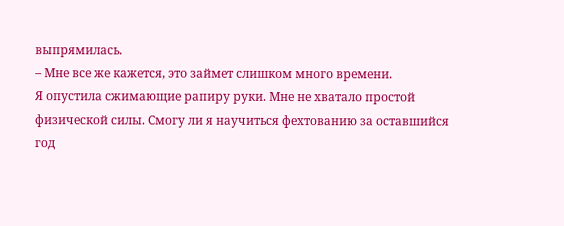выпрямилась.
– Мне все же кажется, это займет слишком много времени.
Я опустила сжимающие рапиру руки. Мне не хватало простой физической силы. Смогу ли я научиться фехтованию за оставшийся год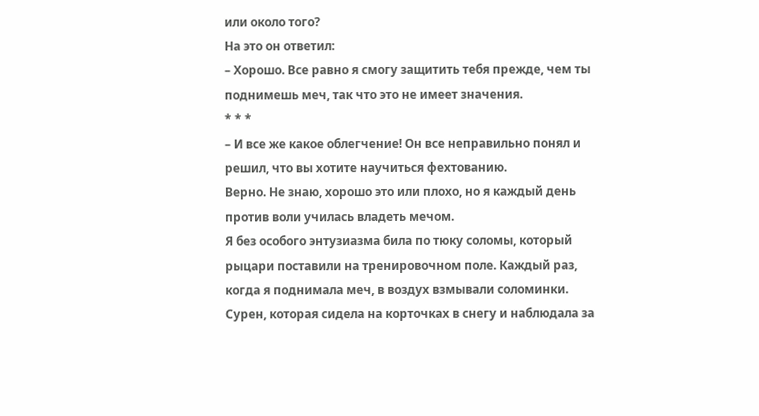или около того?
На это он ответил:
– Хорошо. Все равно я смогу защитить тебя прежде, чем ты поднимешь меч, так что это не имеет значения.
* * *
– И все же какое облегчение! Он все неправильно понял и решил, что вы хотите научиться фехтованию.
Верно. Не знаю, хорошо это или плохо, но я каждый день против воли училась владеть мечом.
Я без особого энтузиазма била по тюку соломы, который рыцари поставили на тренировочном поле. Каждый раз, когда я поднимала меч, в воздух взмывали соломинки.
Сурен, которая сидела на корточках в снегу и наблюдала за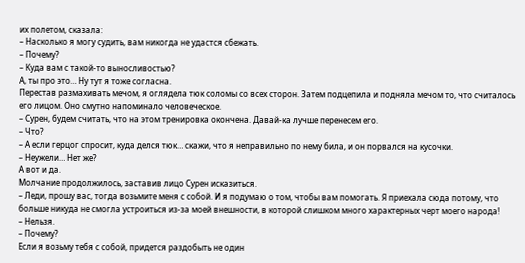их полетом, сказала:
– Насколько я могу судить, вам никогда не удастся сбежать.
– Почему?
– Куда вам с такой-то выносливостью?
А, ты про это… Ну тут я тоже согласна.
Перестав размахивать мечом, я оглядела тюк соломы со всех сторон. Затем подцепила и подняла мечом то, что считалось его лицом. Оно смутно напоминало человеческое.
– Сурен, будем считать, что на этом тренировка окончена. Давай-ка лучше перенесем его.
– Что?
– А если герцог спросит, куда делся тюк… скажи, что я неправильно по нему била, и он порвался на кусочки.
– Неужели… Нет же?
А вот и да.
Молчание продолжилось, заставив лицо Сурен исказиться.
– Леди, прошу вас, тогда возьмите меня с собой. И я подумаю о том, чтобы вам помогать. Я приехала сюда потому, что больше никуда не смогла устроиться из-за моей внешности, в которой слишком много характерных черт моего народа!
– Нельзя.
– Почему?
Если я возьму тебя с собой, придется раздобыть не один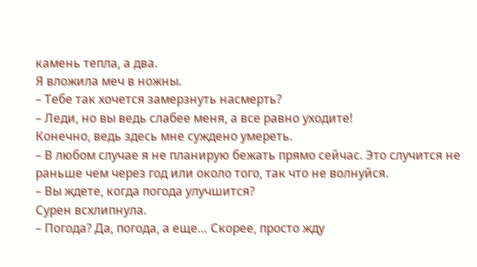камень тепла, а два.
Я вложила меч в ножны.
– Тебе так хочется замерзнуть насмерть?
– Леди, но вы ведь слабее меня, а все равно уходите!
Конечно, ведь здесь мне суждено умереть.
– В любом случае я не планирую бежать прямо сейчас. Это случится не раньше чем через год или около того, так что не волнуйся.
– Вы ждете, когда погода улучшится?
Сурен всхлипнула.
– Погода? Да, погода, а еще… Скорее, просто жду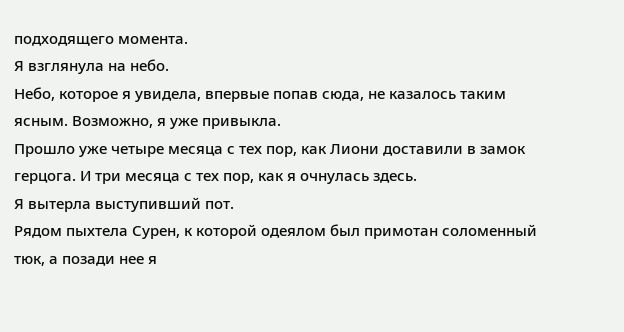подходящего момента.
Я взглянула на небо.
Небо, которое я увидела, впервые попав сюда, не казалось таким ясным. Возможно, я уже привыкла.
Прошло уже четыре месяца с тех пор, как Лиони доставили в замок герцога. И три месяца с тех пор, как я очнулась здесь.
Я вытерла выступивший пот.
Рядом пыхтела Сурен, к которой одеялом был примотан соломенный тюк, а позади нее я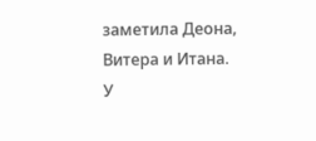заметила Деона, Витера и Итана.
У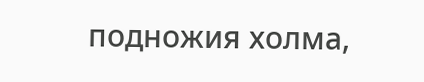подножия холма,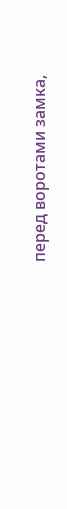перед воротами замка,